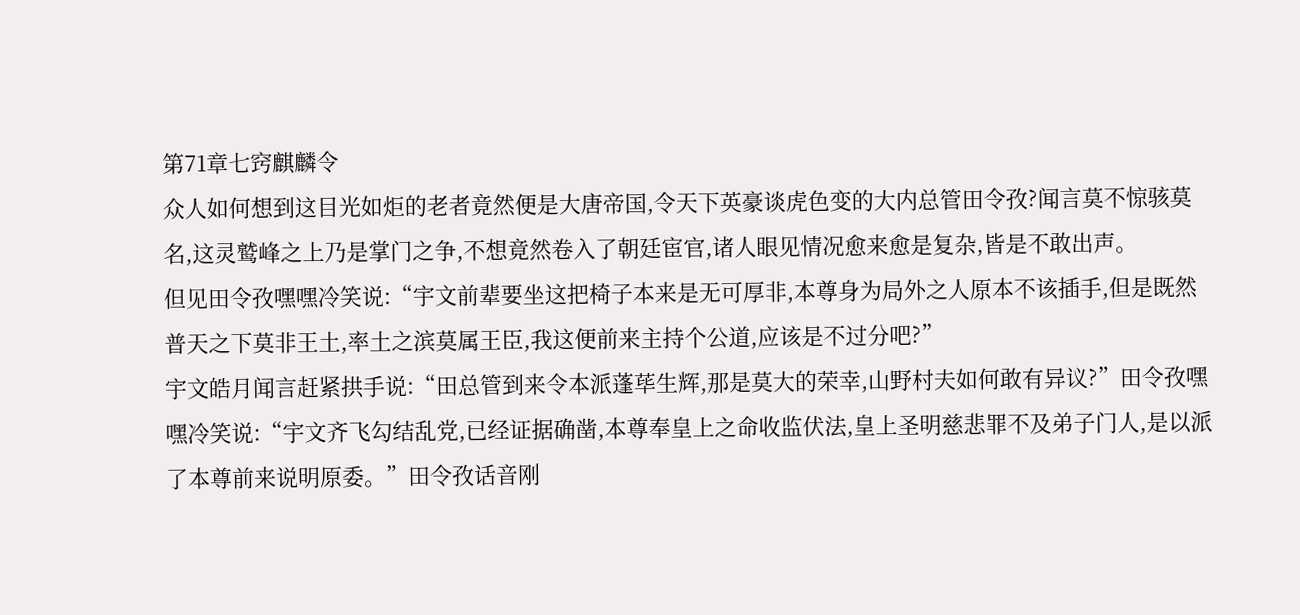第71章七窍麒麟令
众人如何想到这目光如炬的老者竟然便是大唐帝国,令天下英豪谈虎色变的大内总管田令孜?闻言莫不惊骇莫名,这灵鹫峰之上乃是掌门之争,不想竟然卷入了朝廷宦官,诸人眼见情况愈来愈是复杂,皆是不敢出声。
但见田令孜嘿嘿冷笑说:“宇文前辈要坐这把椅子本来是无可厚非,本尊身为局外之人原本不该插手,但是既然普天之下莫非王土,率土之滨莫属王臣,我这便前来主持个公道,应该是不过分吧?”
宇文皓月闻言赶紧拱手说:“田总管到来令本派蓬荜生辉,那是莫大的荣幸,山野村夫如何敢有异议?”田令孜嘿嘿冷笑说:“宇文齐飞勾结乱党,已经证据确凿,本尊奉皇上之命收监伏法,皇上圣明慈悲罪不及弟子门人,是以派了本尊前来说明原委。”田令孜话音刚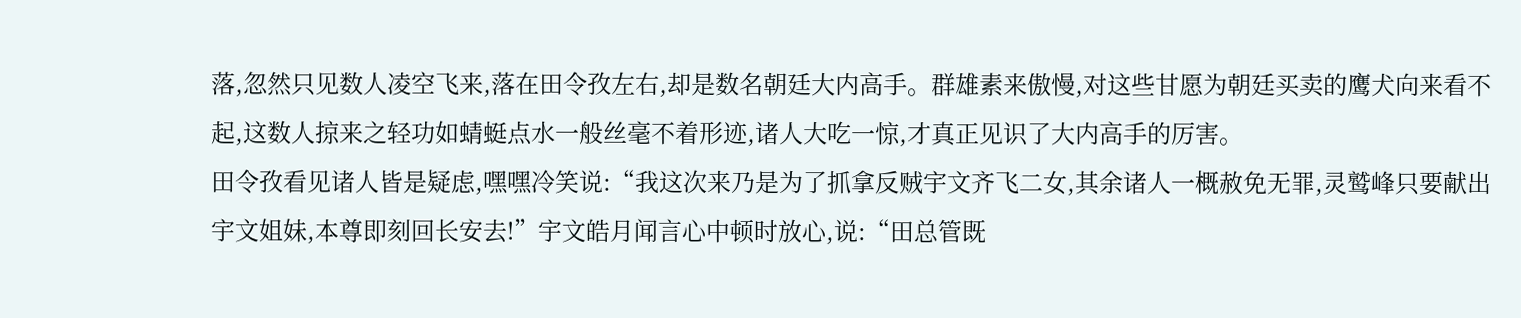落,忽然只见数人凌空飞来,落在田令孜左右,却是数名朝廷大内高手。群雄素来傲慢,对这些甘愿为朝廷买卖的鹰犬向来看不起,这数人掠来之轻功如蜻蜓点水一般丝毫不着形迹,诸人大吃一惊,才真正见识了大内高手的厉害。
田令孜看见诸人皆是疑虑,嘿嘿冷笑说:“我这次来乃是为了抓拿反贼宇文齐飞二女,其余诸人一概赦免无罪,灵鹫峰只要献出宇文姐妹,本尊即刻回长安去!”宇文皓月闻言心中顿时放心,说:“田总管既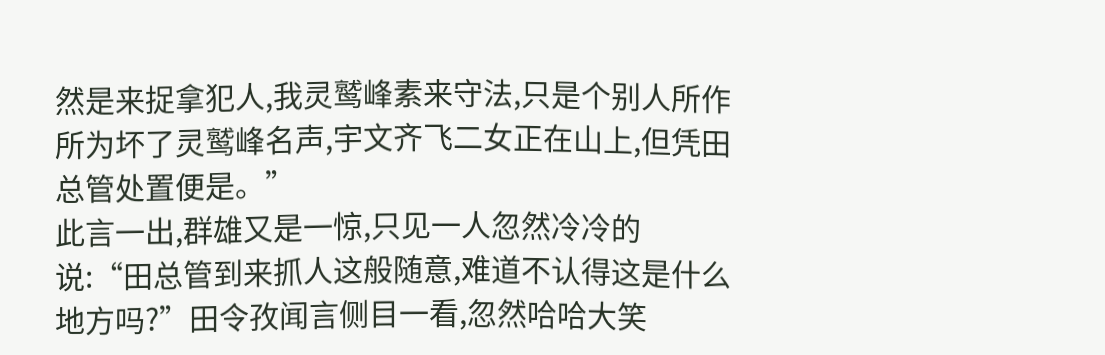然是来捉拿犯人,我灵鹫峰素来守法,只是个别人所作所为坏了灵鹫峰名声,宇文齐飞二女正在山上,但凭田总管处置便是。”
此言一出,群雄又是一惊,只见一人忽然冷冷的说:“田总管到来抓人这般随意,难道不认得这是什么地方吗?”田令孜闻言侧目一看,忽然哈哈大笑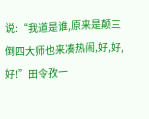说:“我道是谁,原来是颠三倒四大师也来凑热闹,好,好,好!”田令孜一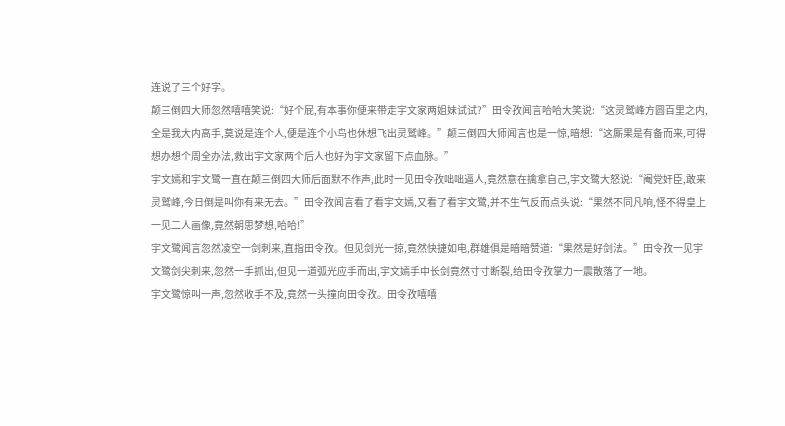连说了三个好字。
颠三倒四大师忽然嘻嘻笑说:“好个屁,有本事你便来带走宇文家两姐妹试试?”田令孜闻言哈哈大笑说:“这灵鹫峰方圆百里之内,全是我大内高手,莫说是连个人,便是连个小鸟也休想飞出灵鹫峰。”颠三倒四大师闻言也是一惊,暗想:“这厮果是有备而来,可得想办想个周全办法,救出宇文家两个后人也好为宇文家留下点血脉。”
宇文嫣和宇文鹭一直在颠三倒四大师后面默不作声,此时一见田令孜咄咄逼人,竟然意在擒拿自己,宇文鹭大怒说:“阉党奸臣,敢来灵鹫峰,今日倒是叫你有来无去。”田令孜闻言看了看宇文嫣,又看了看宇文鹭,并不生气反而点头说:“果然不同凡响,怪不得皇上一见二人画像,竟然朝思梦想,哈哈!”
宇文鹭闻言忽然凌空一剑刺来,直指田令孜。但见剑光一掠,竟然快捷如电,群雄俱是暗暗赞道:“果然是好剑法。”田令孜一见宇文鹭剑尖刺来,忽然一手抓出,但见一道弧光应手而出,宇文嫣手中长剑竟然寸寸断裂,给田令孜掌力一震散落了一地。
宇文鹭惊叫一声,忽然收手不及,竟然一头撞向田令孜。田令孜嘻嘻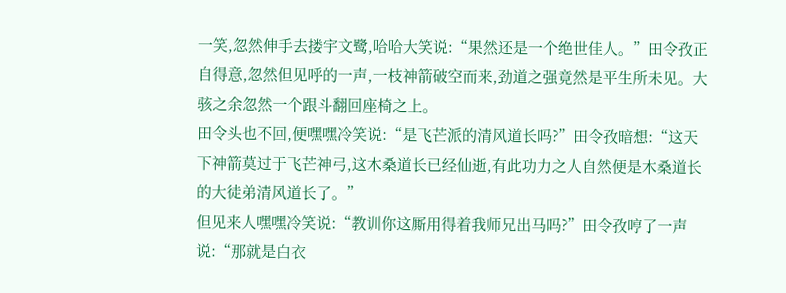一笑,忽然伸手去搂宇文鹭,哈哈大笑说:“果然还是一个绝世佳人。”田令孜正自得意,忽然但见呼的一声,一枝神箭破空而来,劲道之强竟然是平生所未见。大骇之余忽然一个跟斗翻回座椅之上。
田令头也不回,便嘿嘿冷笑说:“是飞芒派的清风道长吗?”田令孜暗想:“这天下神箭莫过于飞芒神弓,这木桑道长已经仙逝,有此功力之人自然便是木桑道长的大徒弟清风道长了。”
但见来人嘿嘿冷笑说:“教训你这厮用得着我师兄出马吗?”田令孜哼了一声说:“那就是白衣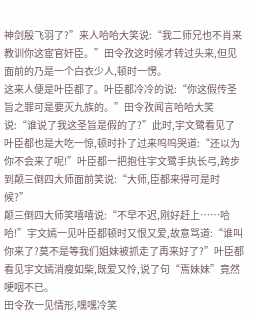神剑殷飞羽了?”来人哈哈大笑说:“我二师兄也不肖来教训你这宦官奸臣。”田令孜这时候才转过头来,但见面前的乃是一个白衣少人,顿时一愣。
这来人便是叶臣都了。叶臣都冷冷的说:“你这假传圣旨之罪可是要灭九族的。”田令孜闻言哈哈大笑说:“谁说了我这圣旨是假的了?”此时,宇文鹭看见了叶臣都也是大吃一惊,顿时扑了过来呜呜哭道:“还以为你不会来了呢!”叶臣都一把抱住宇文鹭手执长弓,跨步到颠三倒四大师面前笑说:“大师,臣都来得可是时候?”
颠三倒四大师笑嘻嘻说:“不早不迟,刚好赶上……哈哈!”宇文嫣一见叶臣都顿时又恨又爱,故意骂道:“谁叫你来了?莫不是等我们姐妹被抓走了再来好了?”叶臣都看见宇文嫣消瘦如柴,既爱又怜,说了句“焉妹妹”竟然哽咽不已。
田令孜一见情形,嘿嘿冷笑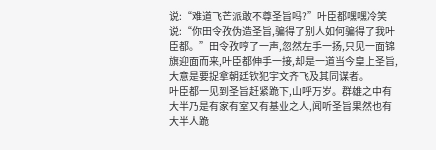说:“难道飞芒派敢不尊圣旨吗?”叶臣都嘿嘿冷笑说:“你田令孜伪造圣旨,骗得了别人如何骗得了我叶臣都。”田令孜哼了一声,忽然左手一扬,只见一面锦旗迎面而来,叶臣都伸手一接,却是一道当今皇上圣旨,大意是要捉拿朝廷钦犯宇文齐飞及其同谋者。
叶臣都一见到圣旨赶紧跪下,山呼万岁。群雄之中有大半乃是有家有室又有基业之人,闻听圣旨果然也有大半人跪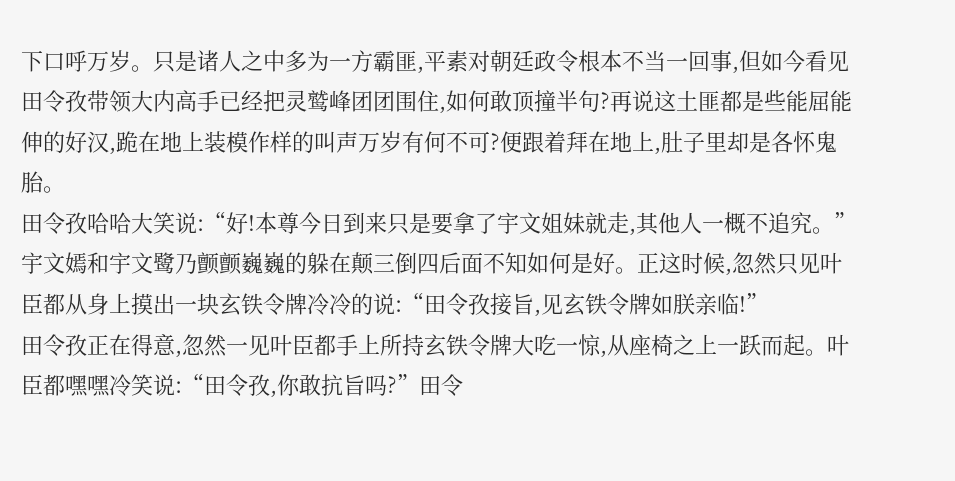下口呼万岁。只是诸人之中多为一方霸匪,平素对朝廷政令根本不当一回事,但如今看见田令孜带领大内高手已经把灵鹫峰团团围住,如何敢顶撞半句?再说这土匪都是些能屈能伸的好汉,跪在地上装模作样的叫声万岁有何不可?便跟着拜在地上,肚子里却是各怀鬼胎。
田令孜哈哈大笑说:“好!本尊今日到来只是要拿了宇文姐妹就走,其他人一概不追究。”宇文嫣和宇文鹭乃颤颤巍巍的躲在颠三倒四后面不知如何是好。正这时候,忽然只见叶臣都从身上摸出一块玄铁令牌冷冷的说:“田令孜接旨,见玄铁令牌如朕亲临!”
田令孜正在得意,忽然一见叶臣都手上所持玄铁令牌大吃一惊,从座椅之上一跃而起。叶臣都嘿嘿冷笑说:“田令孜,你敢抗旨吗?”田令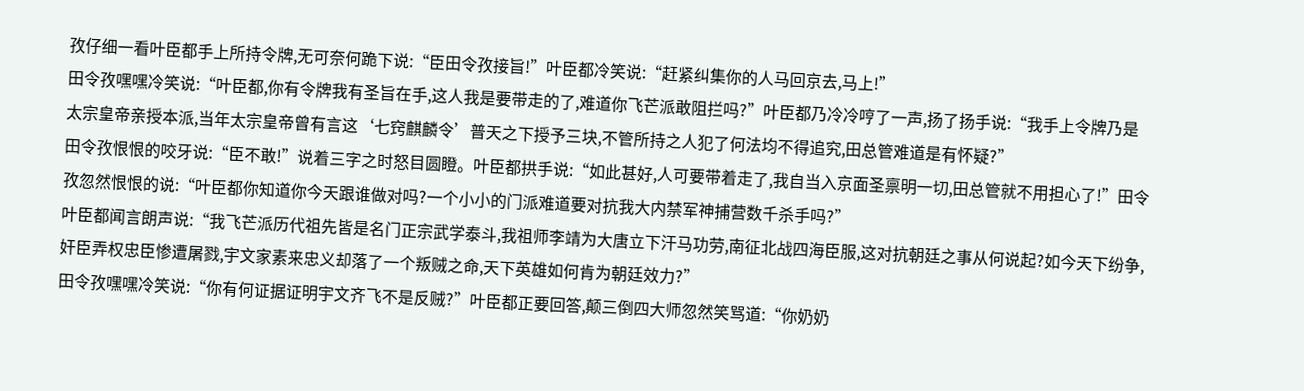孜仔细一看叶臣都手上所持令牌,无可奈何跪下说:“臣田令孜接旨!”叶臣都冷笑说:“赶紧纠集你的人马回京去,马上!”
田令孜嘿嘿冷笑说:“叶臣都,你有令牌我有圣旨在手,这人我是要带走的了,难道你飞芒派敢阻拦吗?”叶臣都乃冷冷哼了一声,扬了扬手说:“我手上令牌乃是太宗皇帝亲授本派,当年太宗皇帝曾有言这‘七窍麒麟令’普天之下授予三块,不管所持之人犯了何法均不得追究,田总管难道是有怀疑?”
田令孜恨恨的咬牙说:“臣不敢!”说着三字之时怒目圆瞪。叶臣都拱手说:“如此甚好,人可要带着走了,我自当入京面圣禀明一切,田总管就不用担心了!”田令孜忽然恨恨的说:“叶臣都你知道你今天跟谁做对吗?一个小小的门派难道要对抗我大内禁军神捕营数千杀手吗?”
叶臣都闻言朗声说:“我飞芒派历代祖先皆是名门正宗武学泰斗,我祖师李靖为大唐立下汗马功劳,南征北战四海臣服,这对抗朝廷之事从何说起?如今天下纷争,奸臣弄权忠臣惨遭屠戮,宇文家素来忠义却落了一个叛贼之命,天下英雄如何肯为朝廷效力?”
田令孜嘿嘿冷笑说:“你有何证据证明宇文齐飞不是反贼?”叶臣都正要回答,颠三倒四大师忽然笑骂道:“你奶奶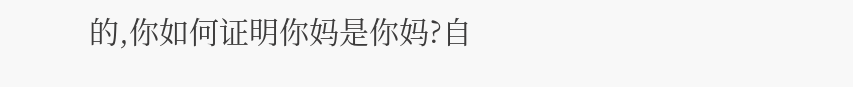的,你如何证明你妈是你妈?自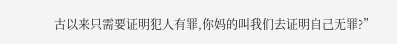古以来只需要证明犯人有罪,你妈的叫我们去证明自己无罪?”